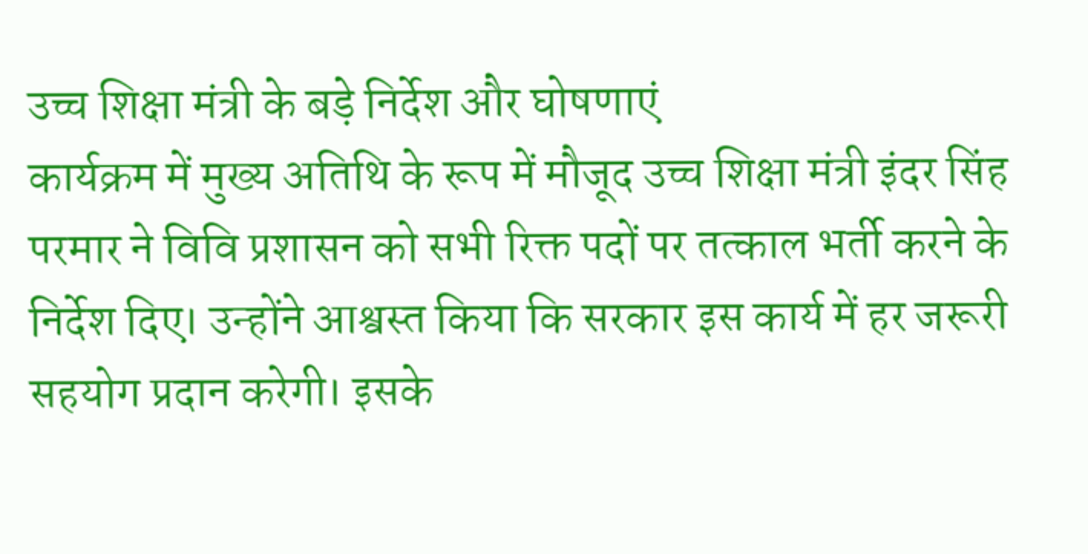उच्च शिक्षा मंत्री के बड़े निर्देश और घोषणाएं
कार्यक्रम में मुख्य अतिथि के रूप में मौजूद उच्च शिक्षा मंत्री इंदर सिंह परमार ने विवि प्रशासन को सभी रिक्त पदों पर तत्काल भर्ती करने के निर्देश दिए। उन्होंने आश्वस्त किया कि सरकार इस कार्य में हर जरूरी सहयोग प्रदान करेगी। इसके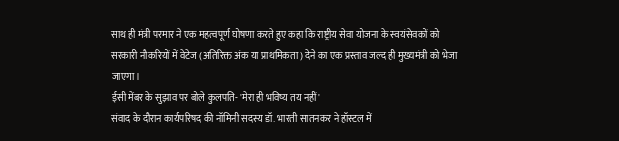साथ ही मंत्री परमार ने एक महत्वपूर्ण घोषणा करते हुए कहा कि राष्ट्रीय सेवा योजना के स्वयंसेवकों को सरकारी नौकरियों में वेटेज (अतिरिक्त अंक या प्राथमिकता) देने का एक प्रस्ताव जल्द ही मुख्यमंत्री को भेजा जाएगा।
ईसी मेंबर के सुझाव पर बोले कुलपति- 'मेरा ही भविष्य तय नहीं'
संवाद के दौरान कार्यपरिषद की नॉमिनी सदस्य डॉ. भारती सातनकर ने हॉस्टल में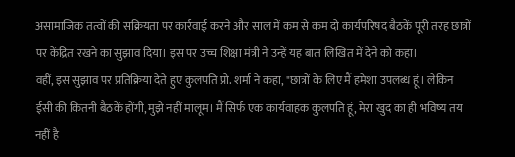असामाजिक तत्वों की सक्रियता पर कार्रवाई करने और साल में कम से कम दो कार्यपरिषद बैठकें पूरी तरह छात्रों पर केंद्रित रखने का सुझाव दिया। इस पर उच्च शिक्षा मंत्री ने उन्हें यह बात लिखित में देने को कहा।
वहीं, इस सुझाव पर प्रतिक्रिया देते हुए कुलपति प्रो. शर्मा ने कहा, "छात्रों के लिए मैं हमेशा उपलब्ध हूं। लेकिन ईसी की कितनी बैठकें होंगी, मुझे नहीं मालूम। मैं सिर्फ एक कार्यवाहक कुलपति हूं, मेरा खुद का ही भविष्य तय नहीं है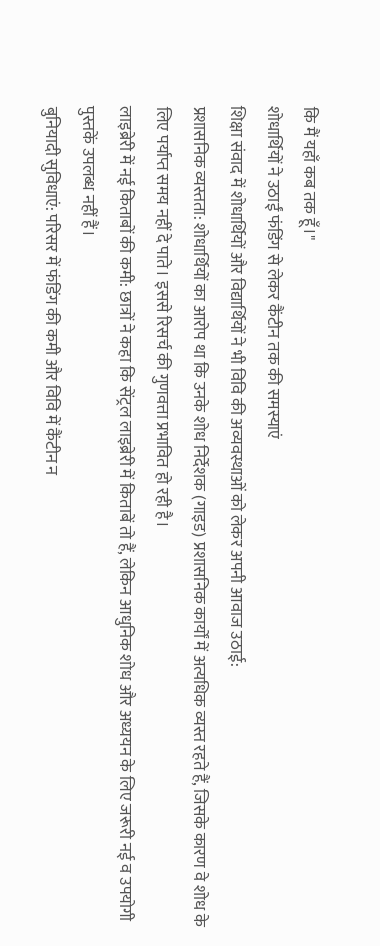कि मैं यहाँ कब तक हूँ।"
शोधार्थियों ने उठाईं फंडिंग से लेकर कैंटीन तक की समस्याएं
शिक्षा संवाद में शोधार्थियों और विद्यार्थियों ने भी विवि की अव्यवस्थाओं को लेकर अपनी आवाज उठाई:
प्रशासनिक व्यस्तता: शोधार्थियों का आरोप था कि उनके शोध निर्देशक (गाइड) प्रशासनिक कार्यों में अत्यधिक व्यस्त रहते हैं, जिसके कारण वे शोध के लिए पर्याप्त समय नहीं दे पाते। इससे रिसर्च की गुणवत्ता प्रभावित हो रही है।
लाइब्रेरी में नई किताबों की कमी: छात्रों ने कहा कि सेंट्रल लाइब्रेरी में किताबें तो हैं, लेकिन आधुनिक शोध और अध्ययन के लिए जरूरी नई व उपयोगी पुस्तकें उपलब्ध नहीं हैं।
बुनियादी सुविधाएं: परिसर में फंडिंग की कमी और विवि में कैंटीन न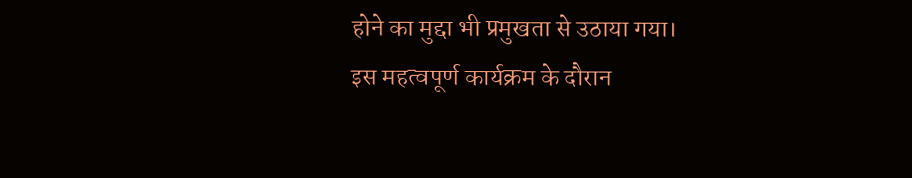होने का मुद्दा भी प्रमुखता से उठाया गया।
इस महत्वपूर्ण कार्यक्रम के दौरान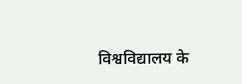विश्वविद्यालय के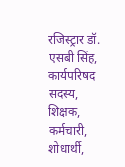रजिस्ट्रार डॉ. एसबी सिंह, कार्यपरिषद सदस्य, शिक्षक, कर्मचारी, शोधार्थी,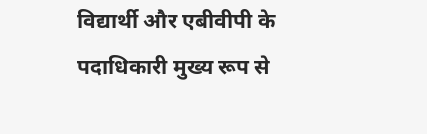विद्यार्थी और एबीवीपी के पदाधिकारी मुख्य रूप से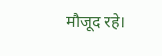मौजूद रहे।